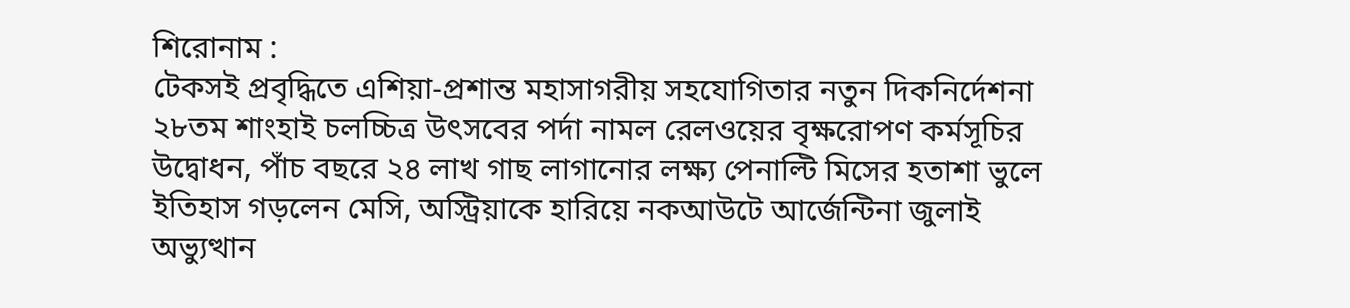শিরোনাম :
টেকসই প্রবৃদ্ধিতে এশিয়া-প্রশান্ত মহাসাগরীয় সহযোগিতার নতুন দিকনির্দেশনা ২৮তম শাংহাই চলচ্চিত্র উৎসবের পর্দা নামল রেলওয়ের বৃক্ষরোপণ কর্মসূচির উদ্বোধন, পাঁচ বছরে ২৪ লাখ গাছ লাগানোর লক্ষ্য পেনাল্টি মিসের হতাশা ভুলে ইতিহাস গড়লেন মেসি, অস্ট্রিয়াকে হারিয়ে নকআউটে আর্জেন্টিনা জুলাই অভ্যুত্থান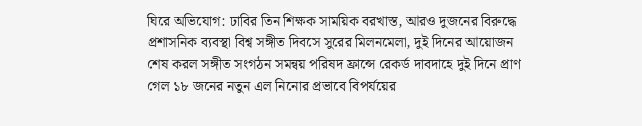ঘিরে অভিযোগ: ঢাবির তিন শিক্ষক সাময়িক বরখাস্ত, আরও দুজনের বিরুদ্ধে প্রশাসনিক ব্যবস্থা বিশ্ব সঙ্গীত দিবসে সুরের মিলনমেলা, দুই দিনের আয়োজন শেষ করল সঙ্গীত সংগঠন সমন্বয় পরিষদ ফ্রান্সে রেকর্ড দাবদাহে দুই দিনে প্রাণ গেল ১৮ জনের নতুন এল নিনোর প্রভাবে বিপর্যয়ের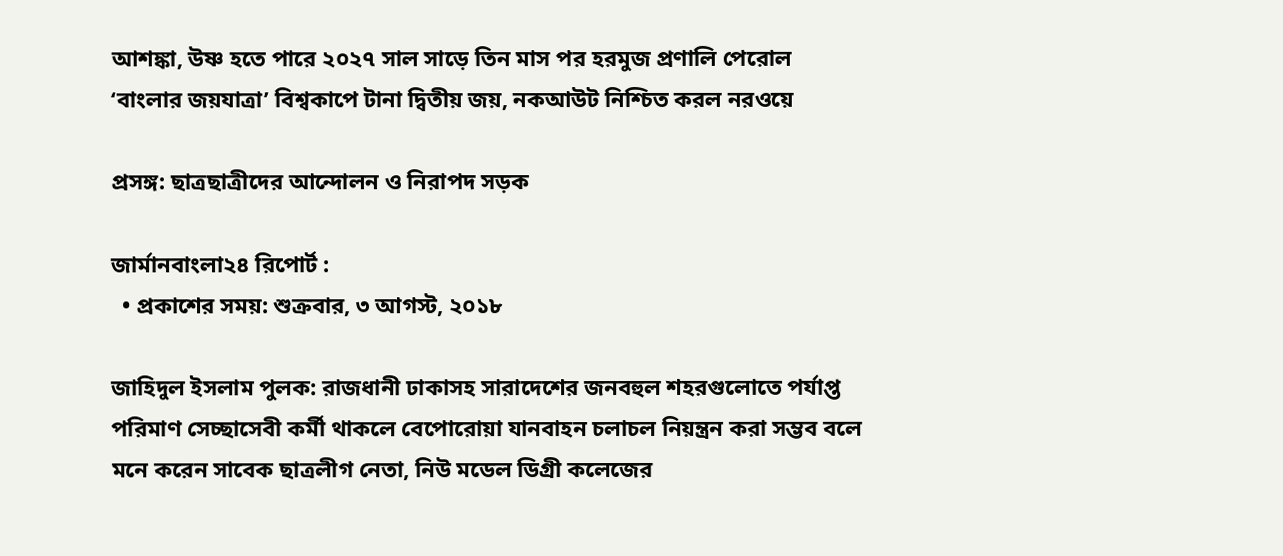আশঙ্কা, উষ্ণ হতে পারে ২০২৭ সাল সাড়ে তিন মাস পর হরমুজ প্রণালি পেরোল ‘বাংলার জয়যাত্রা’ বিশ্বকাপে টানা দ্বিতীয় জয়, নকআউট নিশ্চিত করল নরওয়ে

প্রসঙ্গ: ছাত্রছাত্রীদের আন্দোলন ও নিরাপদ সড়ক

জার্মানবাংলা২৪ রিপোর্ট :
  • প্রকাশের সময়: শুক্রবার, ৩ আগস্ট, ২০১৮

জাহিদুল ইসলাম পুলক: রাজধানী ঢাকাসহ সারাদেশের জনবহুল শহরগুলোতে পর্যাপ্ত পরিমাণ সেচ্ছাসেবী কর্মী থাকলে বেপোরোয়া যানবাহন চলাচল নিয়ন্ত্রন করা সম্ভব বলে মনে করেন সাবেক ছাত্রলীগ নেতা, নিউ মডেল ডিগ্রী কলেজের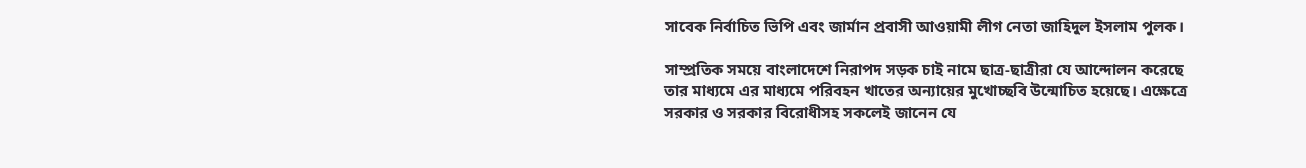সাবেক নির্বাচিত ভিপি এবং জার্মান প্রবাসী আওয়ামী লীগ নেতা জাহিদুল ইসলাম পুলক।

সাম্প্রতিক সময়ে বাংলাদেশে নিরাপদ সড়ক চাই নামে ছাত্র-ছাত্রীরা যে আন্দোলন করেছে তার মাধ্যমে এর মাধ্যমে পরিবহন খাতের অন্যায়ের মুখোচ্ছবি উন্মোচিত হয়েছে। এক্ষেত্রে সরকার ও সরকার বিরোধীসহ সকলেই জানেন যে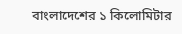বাংলাদেশের ১ কিলোমিটার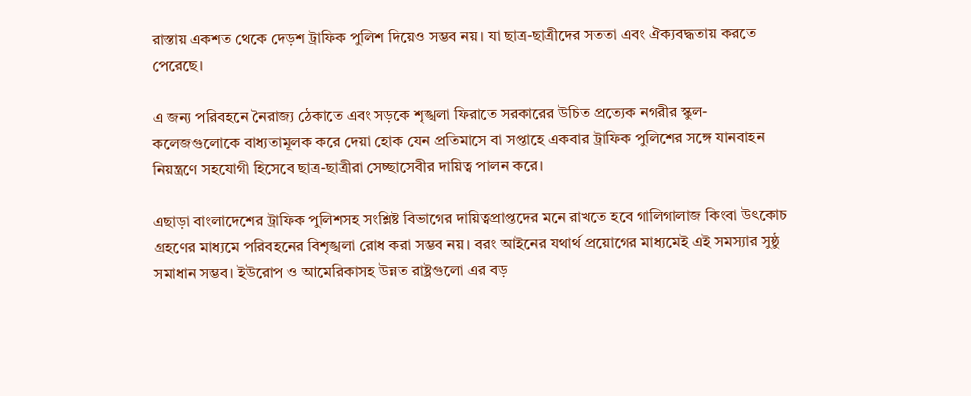রাস্তায় একশত থেকে দেড়শ ট্রাফিক পুলিশ দিয়েও সম্ভব নয়। যা ছাত্র-ছাত্রীদের সততা এবং ঐক্যবদ্ধতায় করতে পেরেছে।

এ জন্য পরিবহনে নৈরাজ্য ঠেকাতে এবং সড়কে শৃঙ্খলা ফিরাতে সরকারের উচিত প্রত্যেক নগরীর স্কুল-কলেজগুলোকে বাধ্যতামূলক করে দেয়া হোক যেন প্রতিমাসে বা সপ্তাহে একবার ট্রাফিক পুলিশের সঙ্গে যানবাহন নিয়ন্ত্রণে সহযোগী হিসেবে ছাত্র-ছাত্রীরা সেচ্ছাসেবীর দায়িত্ব পালন করে।

এছাড়া বাংলাদেশের ট্রাফিক পুলিশসহ সংশ্লিষ্ট বিভাগের দায়িত্বপ্রাপ্তদের মনে রাখতে হবে গালিগালাজ কিংবা উৎকোচ গ্রহণের মাধ্যমে পরিবহনের বিশৃঙ্খলা রোধ করা সম্ভব নয়। বরং আইনের যথার্থ প্রয়োগের মাধ্যমেই এই সমস্যার সুষ্ঠু সমাধান সম্ভব। ইউরোপ ও আমেরিকাসহ উন্নত রাষ্ট্রগুলো এর বড়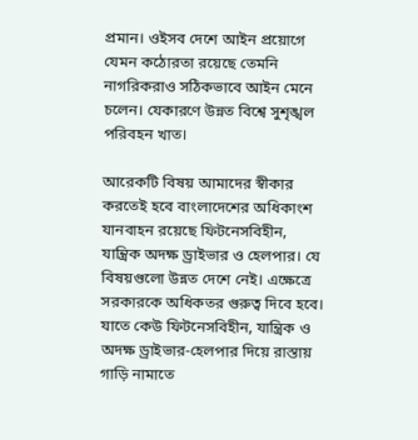প্রমান। ওইসব দেশে আইন প্রয়োগে যেমন কঠোরতা রয়েছে তেমনি নাগরিকরাও সঠিকভাবে আইন মেনে চলেন। যেকারণে উন্নত বিশ্বে সুশৃঙ্খল পরিবহন খাত।

আরেকটি বিষয় আমাদের স্বীকার করতেই হবে বাংলাদেশের অধিকাংশ যানবাহন রয়েছে ফিটনেসবিহীন, যান্ত্রিক অদক্ষ ড্রাইভার ও হেলপার। যে বিষয়গুলো উন্নত দেশে নেই। এক্ষেত্রে সরকারকে অধিকতর গুরুত্ব দিবে হবে। যাতে কেউ ফিটনেসবিহীন, যান্ত্রিক ও অদক্ষ ড্রাইভার-হেলপার দিয়ে রাস্তায় গাড়ি নামাতে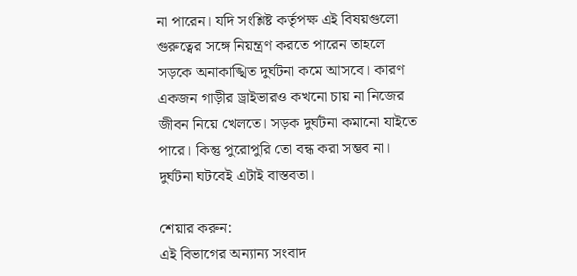না পারেন। যদি সংশ্লিষ্ট কর্তৃপক্ষ এই বিষয়গুলো গুরুত্বের সঙ্গে নিয়ন্ত্রণ করতে পারেন তাহলে সড়কে অনাকাঙ্খিত দুর্ঘটনা কমে আসবে। কারণ একজন গাড়ীর ড্রাইভারও কখনো চায় না নিজের জীবন নিয়ে খেলতে। সড়ক দুর্ঘটনা কমানো যাইতে পারে। কিন্তু পুরোপুরি তো বন্ধ করা সম্ভব না। দুর্ঘটনা ঘটবেই এটাই বাস্তবতা।

শেয়ার করুন:
এই বিভাগের অন্যান্য সংবাদ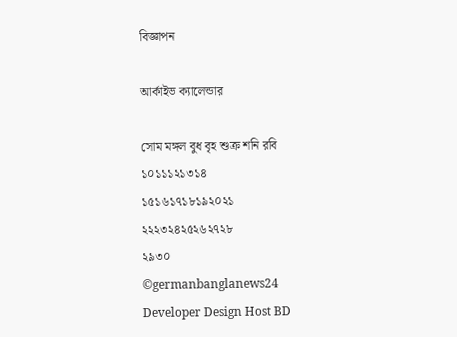বিজ্ঞাপন

আর্কাইভ ক্যালেন্ডার

সোম মঙ্গল বুধ বৃহ শুক্র শনি রবি
১০১১১২১৩১৪
১৫১৬১৭১৮১৯২০২১
২২২৩২৪২৫২৬২৭২৮
২৯৩০
©germanbanglanews24
Developer Design Host BD